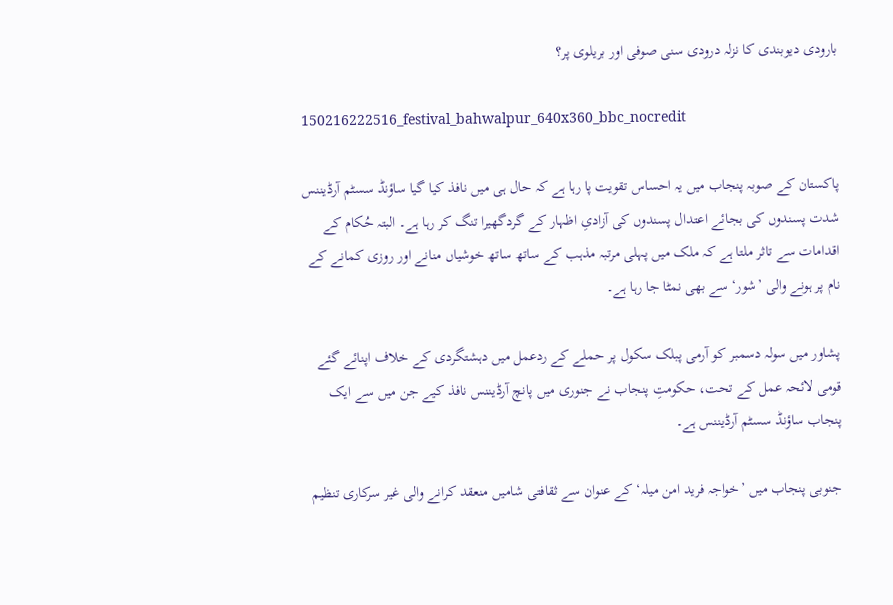بارودی دیوبندی کا نزلہ درودی سنی صوفی اور بریلوی پر؟

150216222516_festival_bahwalpur_640x360_bbc_nocredit

پاکستان کے صوبہ پنجاب میں یہ احساس تقویت پا رہا ہے کہ حال ہی میں نافذ کیا گیا ساؤنڈ سسٹم آرڈیننس شدت پسندوں کی بجائے اعتدال پسندوں کی آزادیِ اظہار کے گردگھیرا تنگ کر رہا ہے۔ البتہ حُکام کے اقدامات سے تاثر ملتا ہے کہ ملک میں پہلی مرتبہ مذہب کے ساتھ ساتھ خوشیاں منانے اور روزی کمانے کے نام پر ہونے والی ’شور‘ سے بھی نمٹا جا رہا ہے۔

پشاور میں سولہ دسمبر کو آرمی پبلک سکول پر حملے کے ردعمل میں دہشتگردی کے خلاف اپنائے گئے قومی لائحہ عمل کے تحت، حکومتِ پنجاب نے جنوری میں پانچ آرڈیننس نافذ کیے جن میں سے ایک پنجاب ساؤنڈ سسٹم آرڈیننس ہے۔

جنوبی پنجاب میں ’خواجہ فرید امن میلہ‘ کے عنوان سے ثقافتی شامیں منعقد کرانے والی غیر سرکاری تنظیم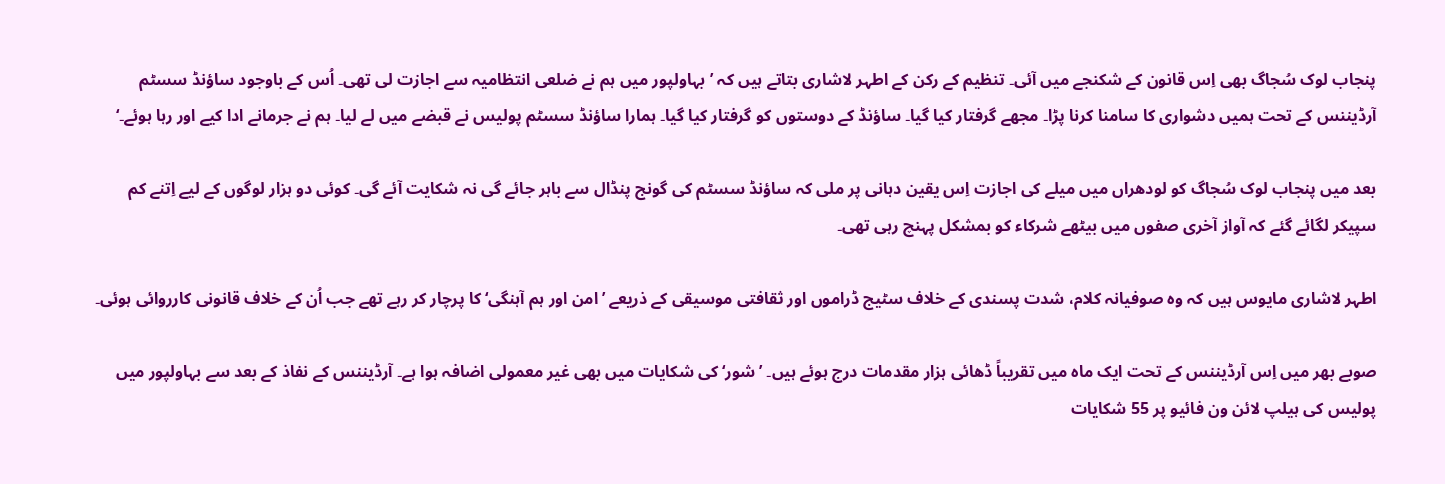پنجاب لوک سُجاگ بھی اِس قانون کے شکنجے میں آئی۔ تنظیم کے رکن کے اطہر لاشاری بتاتے ہیں کہ ’بہاولپور میں ہم نے ضلعی انتظامیہ سے اجازت لی تھی۔ اُس کے باوجود ساؤنڈ سسٹم آرڈیننس کے تحت ہمیں دشواری کا سامنا کرنا پڑا۔ مجھے گرفتار کیا گیا۔ ساؤنڈ کے دوستوں کو گرفتار کیا گیا۔ ہمارا ساؤنڈ سسٹم پولیس نے قبضے میں لے لیا۔ ہم نے جرمانے ادا کیے اور رہا ہوئے۔‘

بعد میں پنجاب لوک سُجاگ کو لودھراں میں میلے کی اجازت اِس یقین دہانی پر ملی کہ ساؤنڈ سسٹم کی گونج پنڈال سے باہر جائے گی نہ شکایت آئے گی۔ کوئی دو ہزار لوگوں کے لیے اِتنے کم سپیکر لگائے گئے کہ آواز آخری صفوں میں بیٹھے شرکاء کو بمشکل پہنچ رہی تھی۔

اطہر لاشاری مایوس ہیں کہ وہ صوفیانہ کلام، شدت پسندی کے خلاف سٹیج ڈراموں اور ثقافتی موسیقی کے ذریعے ’امن اور ہم آہنگی‘ کا پرچار کر رہے تھے جب اُن کے خلاف قانونی کارروائی ہوئی۔

صوبے بھر میں اِس آرڈیننس کے تحت ایک ماہ میں تقریباً ڈھائی ہزار مقدمات درج ہوئے ہیں۔ ’شور‘ کی شکایات میں بھی غیر معمولی اضافہ ہوا ہے۔ آرڈیننس کے نفاذ کے بعد سے بہاولپور میں پولیس کی ہیلپ لائن ون فائیو پر 55 شکایات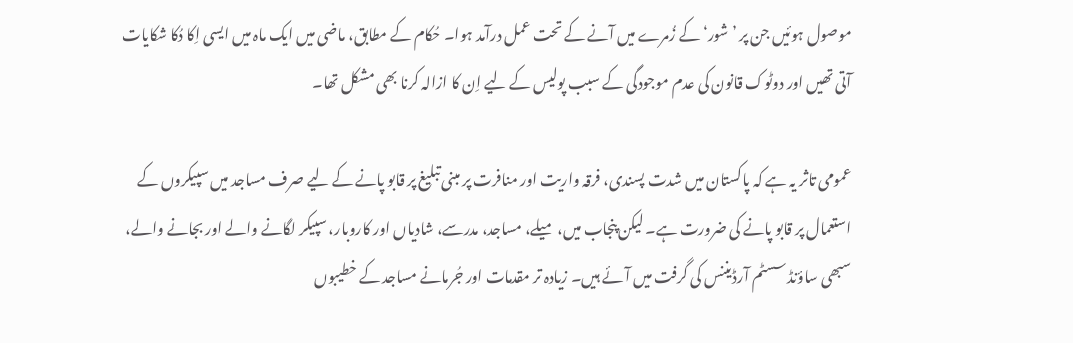موصول ہوئیں جن پر ’شور‘ کے زُمرے میں آنے کے تحت عمل درآمد ہوا۔ حُکام کے مطابق، ماضی میں ایک ماہ میں ایسی اِکا دُکا شکایات آتی تھیں اور دوٹوک قانون کی عدم موجودگی کے سبب پولیس کے لیے اِن کا ازالہ کرنا بھی مشکل تھا۔

عمومی تاثر یہ ہے کہ پاکستان میں شدت پسندی، فرقہ واریت اور منافرت پر مبنی تبلیغ پر قابو پانے کے لیے صرف مساجد میں سپیکروں کے استعمال پر قابو پانے کی ضرورت ہے۔ لیکن پنجاب میں، میلے، مساجد، مدرسے، شادیاں اور کاروبار، سپیکر لگانے والے اور بجانے والے، سبھی ساؤنڈ سسٹم آرڈیننس کی گرفت میں آئے ہیں۔ زیادہ تر مقدمات اور جُرمانے مساجد کے خطیبوں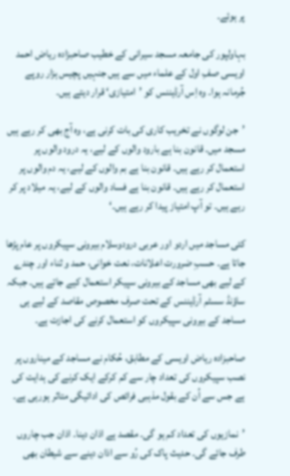پر ہوئے۔

بہاولپور کی جامعہ مسجد سیرانی کے خطیب صاحبزادہ ریاض احمد اویسی صفِ اول کے علماء میں سے ہیں جنہیں پچیس ہزار روپے جُرمانہ ہوا۔ وہ اِس آرڈیننس کو ’امتیازی‘ قرار دیتے ہیں۔

’جن لوگوں نے تخریب کاری کی بات کرنی ہے، وہ آج بھی کر رہے ہیں مسجد میں۔ قانون بنا ہے بارود والوں کے لیے، یہ درود والوں پر استعمال کر رہے ہیں۔ قانون بنا ہے بم والوں کے لیے، یہ دم والوں پر استعمال کر رہے ہیں۔ قانون بنا ہے فساد والوں کے لیے، یہ میلاد پر کر رہے ہیں۔ تو آپ امتیاز پیدا کر رہے ہیں۔‘

کئی مساجد میں اردو اور عربی درودوسلام بیرونی سپیکروں پر عام پڑھا جاتا ہے۔ حسبِ ضرورت اعلانات، نعت خوانی، حمد و ثناء اور چندے کے لیے بھی مساجد کے بیرونی سپیکر استعمال کیے جاتے ہیں۔ جبکہ ساؤنڈ سسٹم آرڈیننس کے تحت صرف مخصوص مقاصد کے لیے ہی مساجد کے بیرونی سپیکروں کو استعمال کرنے کی اجازت ہے۔

صاحبزادہ ریاض اویسی کے مطابق، حُکام نے مساجد کے میناروں پر نصب سپیکروں کی تعداد چار سے کم کرکے ایک کرنے کی ہدایت کی ہے جس سے اُن کے بقول مذہبی فرائص کی ادائیگی متاثر ہورہی ہے۔

’نمازیوں کی تعداد کم ہو گی۔ مقصد ہے اذان دینا۔ اذان جب چاروں طرف جائے گی۔ حدیث پاک کی رُو سے اذان دینے سے شیطان بھی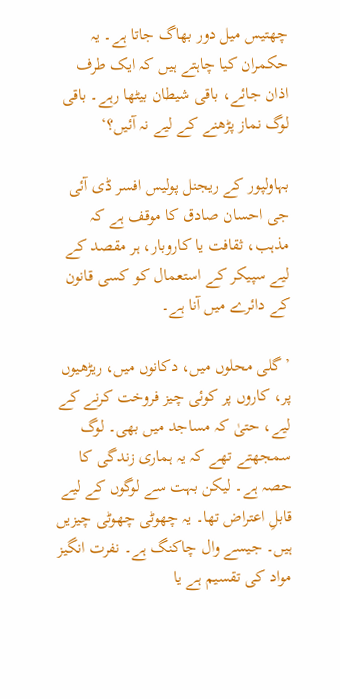چھتیس میل دور بھاگ جاتا ہے۔ یہ حکمران کیا چاہتے ہیں کہ ایک طرف اذان جائے، باقی شیطان بیٹھا رہے۔ باقی لوگ نماز پڑھنے کے لیے نہ آئیں؟‘

بہاولپور کے ریجنل پولیس افسر ڈی آئی جی احسان صادق کا موقف ہے کہ مذہب، ثقافت یا کاروبار، ہر مقصد کے لیے سپیکر کے استعمال کو کسی قانون کے دائرے میں آنا ہے۔

’گلی محلوں میں، دکانوں میں، ریڑھیوں پر، کاروں پر کوئی چیز فروخت کرنے کے لیے، حتیٰ کہ مساجد میں بھی۔ لوگ سمجھتے تھے کہ یہ ہماری زندگی کا حصہ ہے۔ لیکن بہت سے لوگوں کے لیے قابلِ اعتراض تھا۔ یہ چھوٹی چھوٹی چیزیں ہیں۔ جیسے وال چاکنگ ہے۔ نفرت انگیز مواد کی تقسیم ہے یا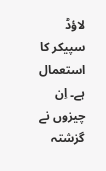لاؤڈ سپیکر کا استعمال ہے۔ اِن چیزوں نے گزشتہ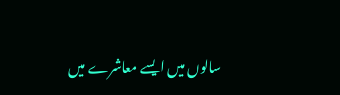سالوں میں ایسے معاشرے میں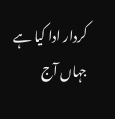کردار ادا کیا ہے جہاں آج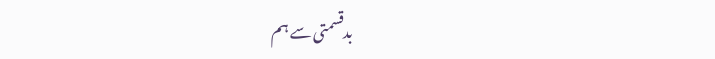بدقسمتی سے ہم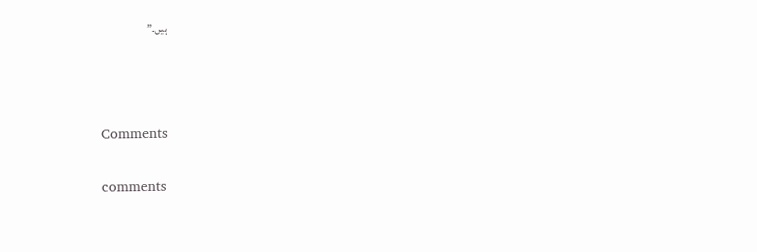ہیں۔”



Comments

comments